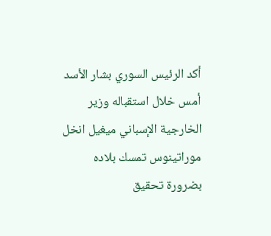أكد الرئيس السوري بشار الأسد أمس خلال استقباله وزير الخارجية الإسباني ميغيل انخل موراتينوس تمسك بلاده بضرورة تحقيق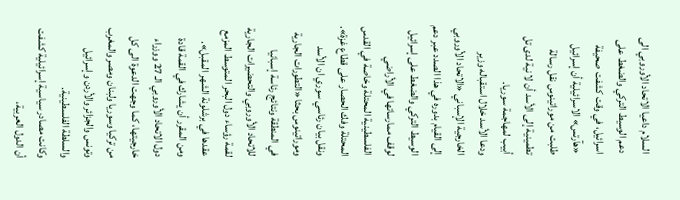السلام داعيا الاتحاد الأوروبي الى دعم الوسيط التركي والضغط على اسرائيل، في وقت كشفت صحيفة «هآرتس» الاسرائيلية أن إسرائيل طلبت من موراتينوس نقل رسالة تطمينية إلى الأسد أن لا نية لدى تل أبيب لمهاجمة سوريا.
ودعا الأسد خلال استقباله وزير الخارجية الإسباني «الاتحاد الأوروبي إلى القيام بدوره في هذا الصدد عبر دعم الوسيط التركي والضغط على إسرائيل لوقف ممارساتها في الأراضي الفلسطينية المحتلة وخاصة في القدس المحتلة وفك الحصار على قطاع غزة».
ونقل بيان رئاسي سوري ان الأسد وموراتينوس بحثا «التطورات الجارية في المنطقة ونتائج رئاسة إسبانيا للاتحاد الأوروبي والتحضيرات الجارية لقمة رؤساء دول البحر المتوسط المزمع عقدها في برشلونة الشهر المقبل».
ومن المقرر أن يشارك في القمة قادة دول الاتحاد الأوروبي الـ 27 ووزراء خارجيتها، كما وجهت الدعوة الى كل من تركيا وسوريا ولبنان ومصر والمغرب وتونس والجزائر والأردن وإسرائيل والسلطة الفلسطينية.
وكانت مصادر سياسية إسرائيلية كشفت أن الدول العربية،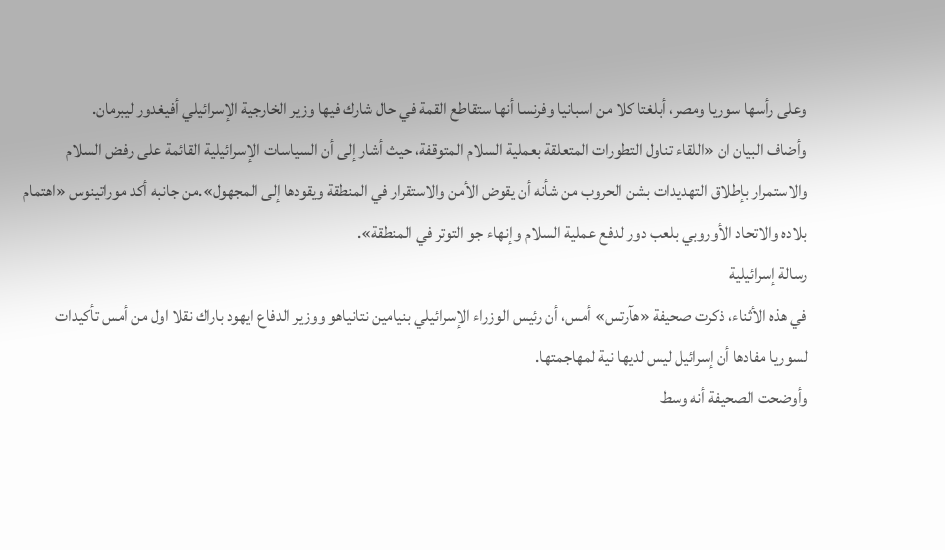وعلى رأسها سوريا ومصر، أبلغتا كلا من اسبانيا وفرنسا أنها ستقاطع القمة في حال شارك فيها وزير الخارجية الإسرائيلي أفيغدور ليبرمان.
وأضاف البيان ان «اللقاء تناول التطورات المتعلقة بعملية السلام المتوقفة، حيث أشار إلى أن السياسات الإسرائيلية القائمة على رفض السلام والاستمرار بإطلاق التهديدات بشن الحروب من شأنه أن يقوض الأمن والاستقرار في المنطقة ويقودها إلى المجهول».من جانبه أكد موراتينوس «اهتمام بلاده والاتحاد الأوروبي بلعب دور لدفع عملية السلام وإنهاء جو التوتر في المنطقة».
رسالة إسرائيلية
في هذه الأثناء، ذكرت صحيفة «هآرتس» أمس، أن رئيس الوزراء الإسرائيلي بنيامين نتانياهو ووزير الدفاع ايهود باراك نقلا اول من أمس تأكيدات لسوريا مفادها أن إسرائيل ليس لديها نية لمهاجمتها.
وأوضحت الصحيفة أنه وسط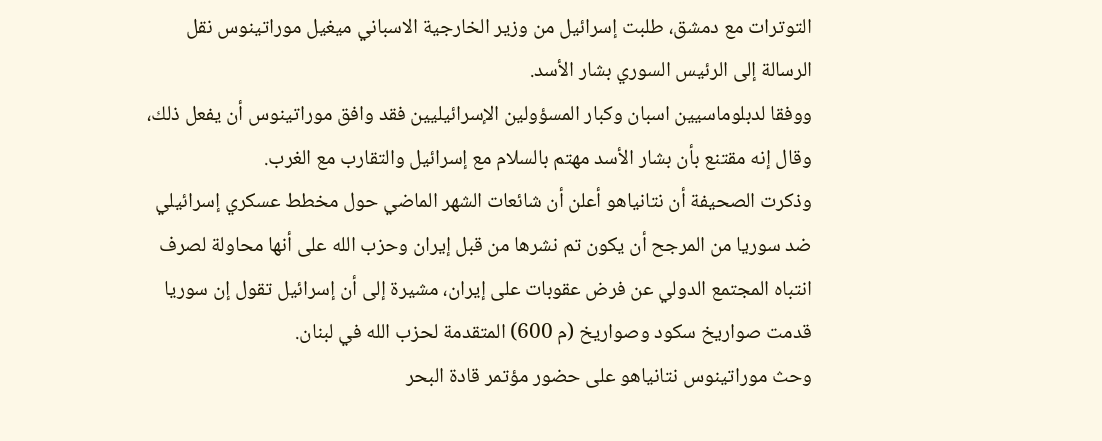التوترات مع دمشق، طلبت إسرائيل من وزير الخارجية الاسباني ميغيل موراتينوس نقل الرسالة إلى الرئيس السوري بشار الأسد.
ووفقا لدبلوماسيين اسبان وكبار المسؤولين الإسرائيليين فقد وافق موراتينوس أن يفعل ذلك، وقال إنه مقتنع بأن بشار الأسد مهتم بالسلام مع إسرائيل والتقارب مع الغرب.
وذكرت الصحيفة أن نتانياهو أعلن أن شائعات الشهر الماضي حول مخطط عسكري إسرائيلي ضد سوريا من المرجح أن يكون تم نشرها من قبل إيران وحزب الله على أنها محاولة لصرف انتباه المجتمع الدولي عن فرض عقوبات على إيران، مشيرة إلى أن إسرائيل تقول إن سوريا قدمت صواريخ سكود وصواريخ (م 600) المتقدمة لحزب الله في لبنان.
وحث موراتينوس نتانياهو على حضور مؤتمر قادة البحر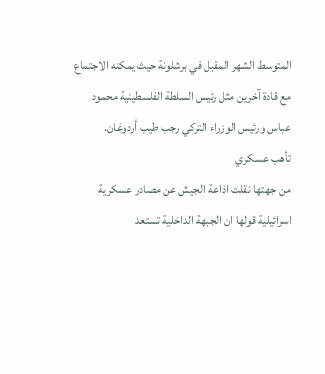المتوسط الشهر المقبل في برشلونة حيث يمكنه الاجتماع مع قادة آخرين مثل رئيس السلطة الفلسطينية محمود عباس ورئيس الوزراء التركي رجب طيب أردوغان.
تأهب عسكري
من جهتها نقلت اذاعة الجيش عن مصادر عسكرية اسرائيلية قولها ان الجبهة الداخلية تستعد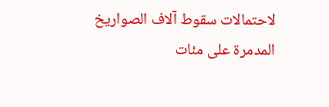لاحتمالات سقوط آلاف الصواريخ المدمرة على مئات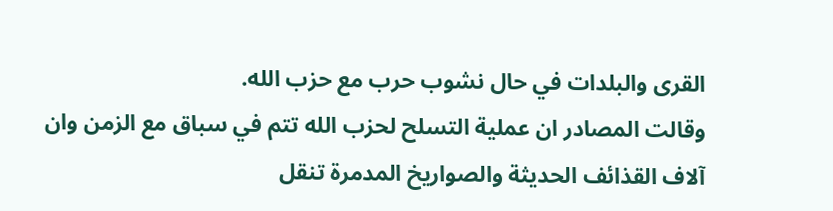القرى والبلدات في حال نشوب حرب مع حزب الله.
وقالت المصادر ان عملية التسلح لحزب الله تتم في سباق مع الزمن وان آلاف القذائف الحديثة والصواريخ المدمرة تنقل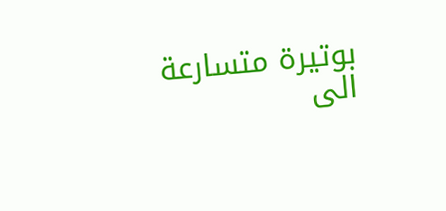بوتيرة متسارعة الى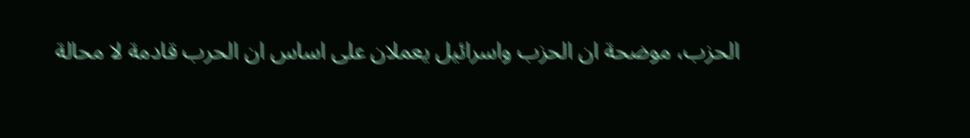الحزب، موضحة ان الحزب واسرائيل يعملان على اساس ان الحرب قادمة لا محالة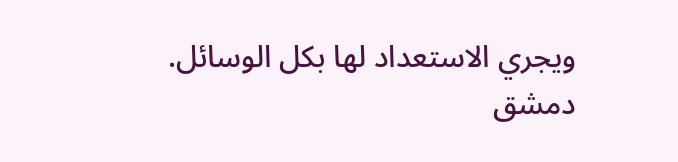ويجري الاستعداد لها بكل الوسائل.
دمشق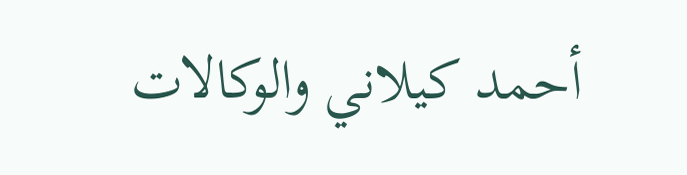أحمد كيلاني والوكالات